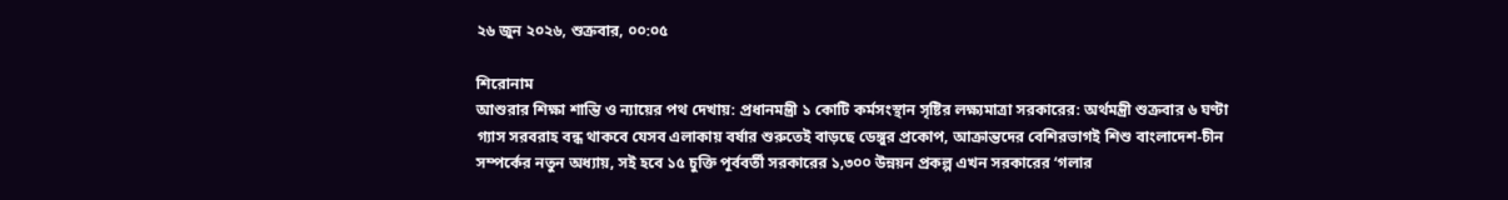২৬ জুন ২০২৬, শুক্রবার, ০০:০৫

শিরোনাম
আশুরার শিক্ষা শান্তি ও ন্যায়ের পথ দেখায়: প্রধানমন্ত্রী ১ কোটি কর্মসংস্থান সৃষ্টির লক্ষ্যমাত্রা সরকারের: অর্থমন্ত্রী শুক্রবার ৬ ঘণ্টা গ্যাস সরবরাহ বন্ধ থাকবে যেসব এলাকায় বর্ষার শুরুতেই বাড়ছে ডেঙ্গুর প্রকোপ, আক্রান্তদের বেশিরভাগই শিশু বাংলাদেশ-চীন সম্পর্কের নতুন অধ্যায়, সই হবে ১৫ চুক্তি পূর্ববর্তী সরকারের ১,৩০০ উন্নয়ন প্রকল্প এখন সরকারের ‘গলার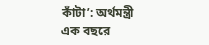কাঁটা’: অর্থমন্ত্রী এক বছরে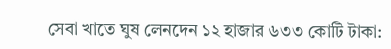সেবা খাতে ঘুষ লেনদেন ১২ হাজার ৬৩৩ কোটি টাকা: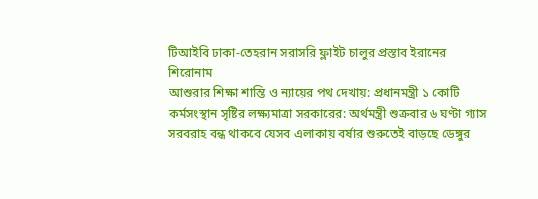টিআইবি ঢাকা-তেহরান সরাসরি ফ্লাইট চালুর প্রস্তাব ইরানের
শিরোনাম
আশুরার শিক্ষা শান্তি ও ন্যায়ের পথ দেখায়: প্রধানমন্ত্রী ১ কোটি কর্মসংস্থান সৃষ্টির লক্ষ্যমাত্রা সরকারের: অর্থমন্ত্রী শুক্রবার ৬ ঘণ্টা গ্যাস সরবরাহ বন্ধ থাকবে যেসব এলাকায় বর্ষার শুরুতেই বাড়ছে ডেঙ্গুর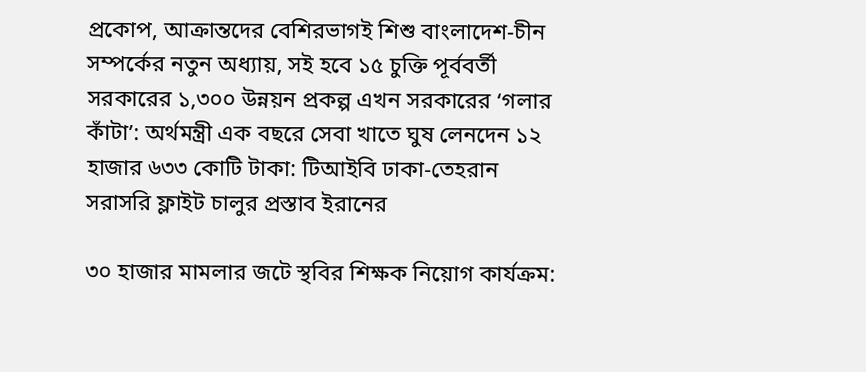প্রকোপ, আক্রান্তদের বেশিরভাগই শিশু বাংলাদেশ-চীন সম্পর্কের নতুন অধ্যায়, সই হবে ১৫ চুক্তি পূর্ববর্তী সরকারের ১,৩০০ উন্নয়ন প্রকল্প এখন সরকারের ‘গলার কাঁটা’: অর্থমন্ত্রী এক বছরে সেবা খাতে ঘুষ লেনদেন ১২ হাজার ৬৩৩ কোটি টাকা: টিআইবি ঢাকা-তেহরান সরাসরি ফ্লাইট চালুর প্রস্তাব ইরানের

৩০ হাজার মামলার জটে স্থবির শিক্ষক নিয়োগ কার্যক্রম: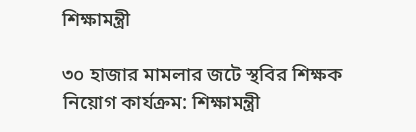শিক্ষামন্ত্রী

৩০ হাজার মামলার জটে স্থবির শিক্ষক নিয়োগ কার্যক্রম: শিক্ষামন্ত্রী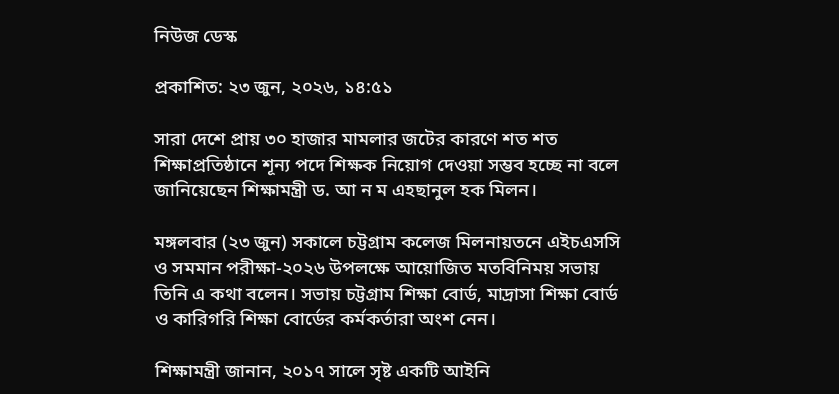নিউজ ডেস্ক

প্রকাশিত: ২৩ জুন, ২০২৬, ১৪:৫১

সারা দেশে প্রায় ৩০ হাজার মামলার জটের কারণে শত শত শিক্ষাপ্রতিষ্ঠানে শূন্য পদে শিক্ষক নিয়োগ দেওয়া সম্ভব হচ্ছে না বলে জানিয়েছেন শিক্ষামন্ত্রী ড. আ ন ম এহছানুল হক মিলন।

মঙ্গলবার (২৩ জুন) সকালে চট্টগ্রাম কলেজ মিলনায়তনে এইচএসসি ও সমমান পরীক্ষা-২০২৬ উপলক্ষে আয়োজিত মতবিনিময় সভায় তিনি এ কথা বলেন। সভায় চট্টগ্রাম শিক্ষা বোর্ড, মাদ্রাসা শিক্ষা বোর্ড ও কারিগরি শিক্ষা বোর্ডের কর্মকর্তারা অংশ নেন।

শিক্ষামন্ত্রী জানান, ২০১৭ সালে সৃষ্ট একটি আইনি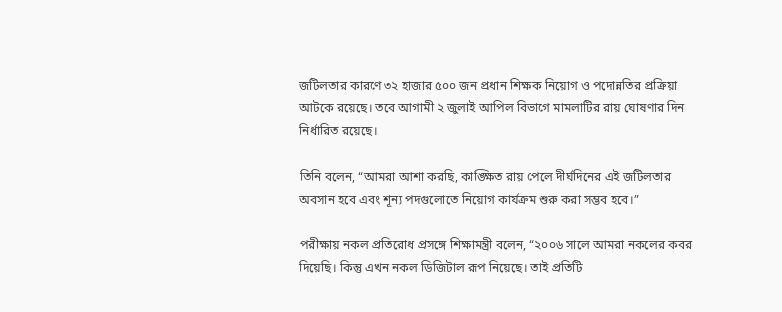জটিলতার কারণে ৩২ হাজার ৫০০ জন প্রধান শিক্ষক নিয়োগ ও পদোন্নতির প্রক্রিয়া আটকে রয়েছে। তবে আগামী ২ জুলাই আপিল বিভাগে মামলাটির রায় ঘোষণার দিন নির্ধারিত রয়েছে।

তিনি বলেন, “আমরা আশা করছি, কাঙ্ক্ষিত রায় পেলে দীর্ঘদিনের এই জটিলতার অবসান হবে এবং শূন্য পদগুলোতে নিয়োগ কার্যক্রম শুরু করা সম্ভব হবে।”

পরীক্ষায় নকল প্রতিরোধ প্রসঙ্গে শিক্ষামন্ত্রী বলেন, “২০০৬ সালে আমরা নকলের কবর দিয়েছি। কিন্তু এখন নকল ডিজিটাল রূপ নিয়েছে। তাই প্রতিটি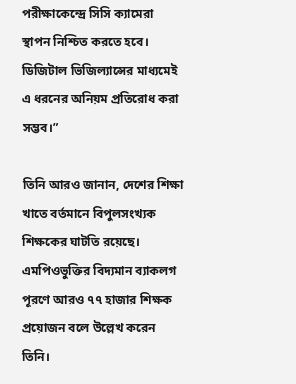পরীক্ষাকেন্দ্রে সিসি ক্যামেরা স্থাপন নিশ্চিত করতে হবে। ডিজিটাল ভিজিল্যান্সের মাধ্যমেই এ ধরনের অনিয়ম প্রতিরোধ করা সম্ভব।”

তিনি আরও জানান, দেশের শিক্ষা খাতে বর্তমানে বিপুলসংখ্যক শিক্ষকের ঘাটতি রয়েছে। এমপিওভুক্তির বিদ্যমান ব্যাকলগ পূরণে আরও ৭৭ হাজার শিক্ষক প্রয়োজন বলে উল্লেখ করেন তিনি।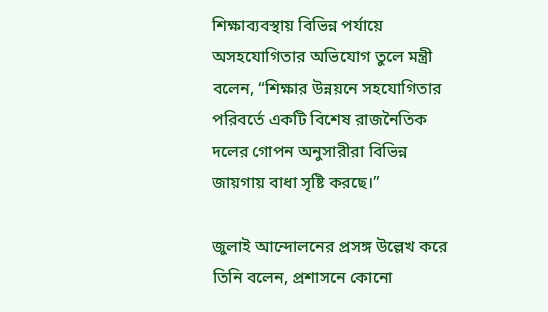শিক্ষাব্যবস্থায় বিভিন্ন পর্যায়ে অসহযোগিতার অভিযোগ তুলে মন্ত্রী বলেন, “শিক্ষার উন্নয়নে সহযোগিতার পরিবর্তে একটি বিশেষ রাজনৈতিক দলের গোপন অনুসারীরা বিভিন্ন জায়গায় বাধা সৃষ্টি করছে।”

জুলাই আন্দোলনের প্রসঙ্গ উল্লেখ করে তিনি বলেন, প্রশাসনে কোনো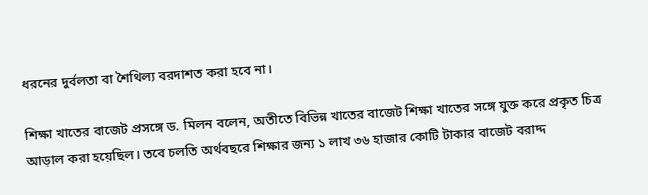ধরনের দুর্বলতা বা শৈথিল্য বরদাশত করা হবে না।

শিক্ষা খাতের বাজেট প্রসঙ্গে ড. মিলন বলেন, অতীতে বিভিন্ন খাতের বাজেট শিক্ষা খাতের সঙ্গে যুক্ত করে প্রকৃত চিত্র আড়াল করা হয়েছিল। তবে চলতি অর্থবছরে শিক্ষার জন্য ১ লাখ ৩৬ হাজার কোটি টাকার বাজেট বরাদ্দ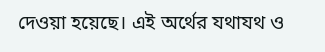দেওয়া হয়েছে। এই অর্থের যথাযথ ও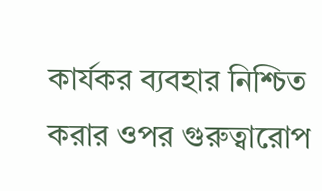কার্যকর ব্যবহার নিশ্চিত করার ওপর গুরুত্বারোপ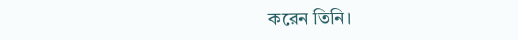করেন তিনি।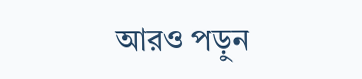আরও পড়ুন